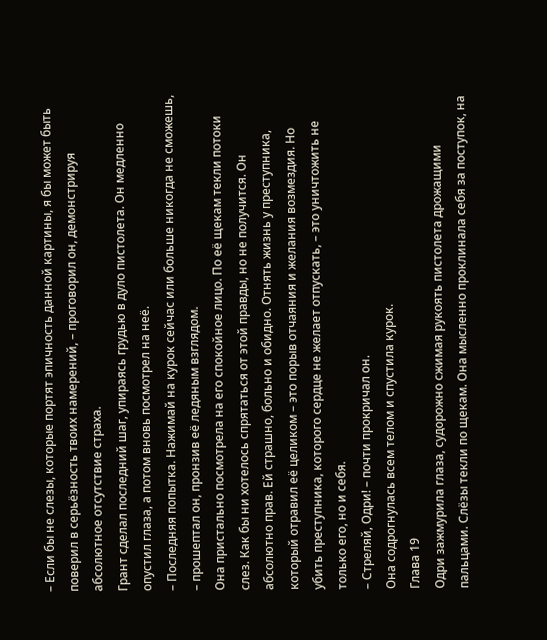– Если бы не слезы, которые портят эпичность данной картины, я бы может быть поверил в серьёзность твоих намерений, – проговорил он, демонстрируя абсолютное отсутствие страха.
Грант сделал последний шаг, упираясь грудью в дуло пистолета. Он медленно опустил глаза, а потом вновь посмотрел на неё.
– Последняя попытка. Нажимай на курок сейчас или больше никогда не сможешь, – прошептал он, пронзив её ледяным взглядом.
Она пристально посмотрела на его спокойное лицо. По её щекам текли потоки слез. Как бы ни хотелось спрятаться от этой правды, но не получится. Он абсолютно прав. Ей страшно, больно и обидно. Отнять жизнь у преступника, который отравил её целиком – это порыв отчаяния и желания возмездия. Но убить преступника, которого сердце не желает отпускать, – это уничтожить не только его, но и себя.
– Стреляй, Одри! – почти прокричал он.
Она содрогнулась всем телом и спустила курок.
Глава 19
Одри зажмурила глаза, судорожно сжимая рукоять пистолета дрожащими пальцами. Слёзы текли по щекам. Она мысленно проклинала себя за поступок, на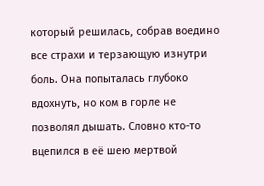который решилась, собрав воедино все страхи и терзающую изнутри боль. Она попыталась глубоко вдохнуть, но ком в горле не позволял дышать. Словно кто-то вцепился в её шею мертвой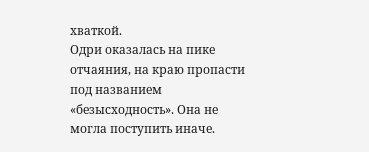хваткой.
Одри оказалась на пике отчаяния, на краю пропасти под названием «безысходность». Она не могла поступить иначе.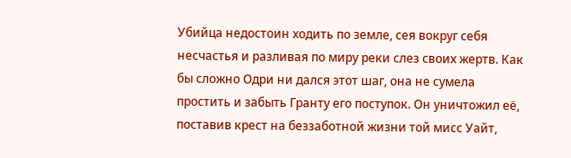Убийца недостоин ходить по земле, сея вокруг себя несчастья и разливая по миру реки слез своих жертв. Как бы сложно Одри ни дался этот шаг, она не сумела простить и забыть Гранту его поступок. Он уничтожил её, поставив крест на беззаботной жизни той мисс Уайт,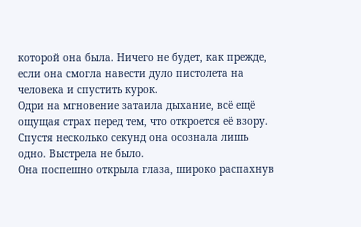которой она была. Ничего не будет, как прежде, если она смогла навести дуло пистолета на человека и спустить курок.
Одри на мгновение затаила дыхание, всё ещё ощущая страх перед тем, что откроется её взору. Спустя несколько секунд она осознала лишь одно. Выстрела не было.
Она поспешно открыла глаза, широко распахнув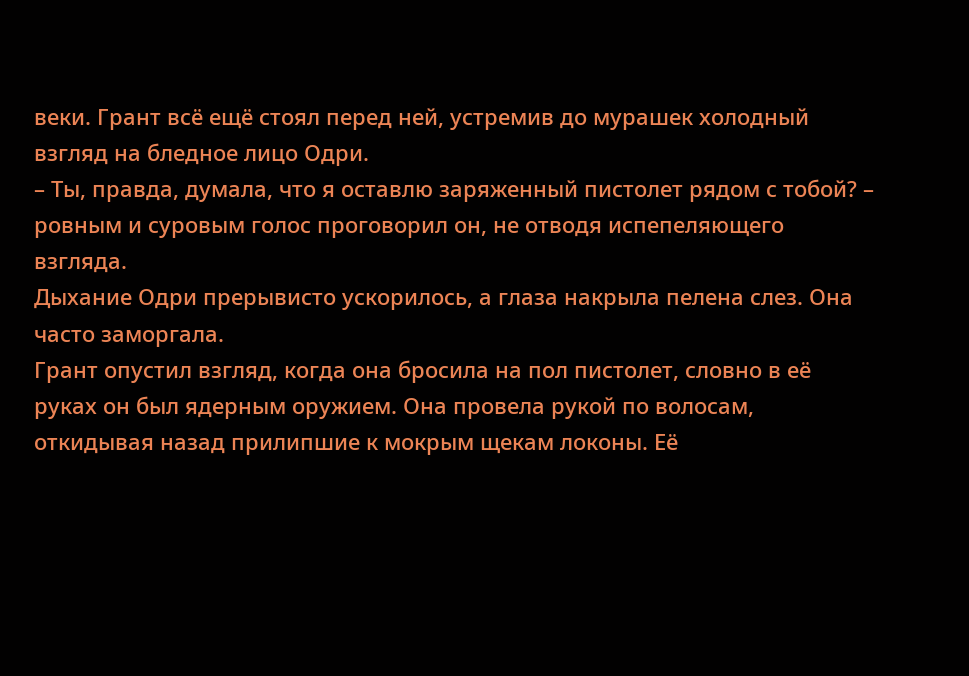веки. Грант всё ещё стоял перед ней, устремив до мурашек холодный взгляд на бледное лицо Одри.
– Ты, правда, думала, что я оставлю заряженный пистолет рядом с тобой? – ровным и суровым голос проговорил он, не отводя испепеляющего взгляда.
Дыхание Одри прерывисто ускорилось, а глаза накрыла пелена слез. Она часто заморгала.
Грант опустил взгляд, когда она бросила на пол пистолет, словно в её руках он был ядерным оружием. Она провела рукой по волосам, откидывая назад прилипшие к мокрым щекам локоны. Её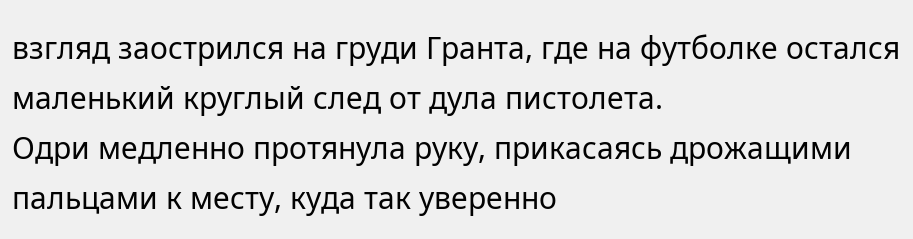взгляд заострился на груди Гранта, где на футболке остался маленький круглый след от дула пистолета.
Одри медленно протянула руку, прикасаясь дрожащими пальцами к месту, куда так уверенно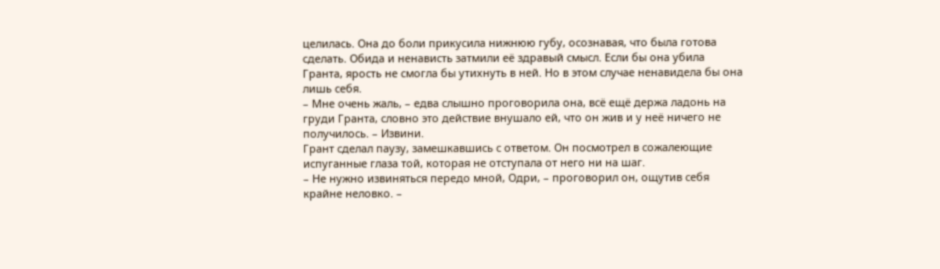целилась. Она до боли прикусила нижнюю губу, осознавая, что была готова сделать. Обида и ненависть затмили её здравый смысл. Если бы она убила Гранта, ярость не смогла бы утихнуть в ней. Но в этом случае ненавидела бы она лишь себя.
– Мне очень жаль, – едва слышно проговорила она, всё ещё держа ладонь на груди Гранта, словно это действие внушало ей, что он жив и у неё ничего не получилось. – Извини.
Грант сделал паузу, замешкавшись с ответом. Он посмотрел в сожалеющие испуганные глаза той, которая не отступала от него ни на шаг.
– Не нужно извиняться передо мной, Одри, – проговорил он, ощутив себя крайне неловко. –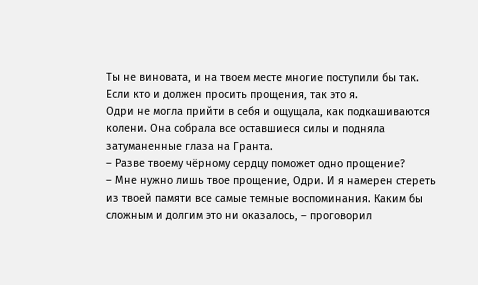Ты не виновата, и на твоем месте многие поступили бы так. Если кто и должен просить прощения, так это я.
Одри не могла прийти в себя и ощущала, как подкашиваются колени. Она собрала все оставшиеся силы и подняла затуманенные глаза на Гранта.
– Разве твоему чёрному сердцу поможет одно прощение?
– Мне нужно лишь твое прощение, Одри. И я намерен стереть из твоей памяти все самые темные воспоминания. Каким бы сложным и долгим это ни оказалось, – проговорил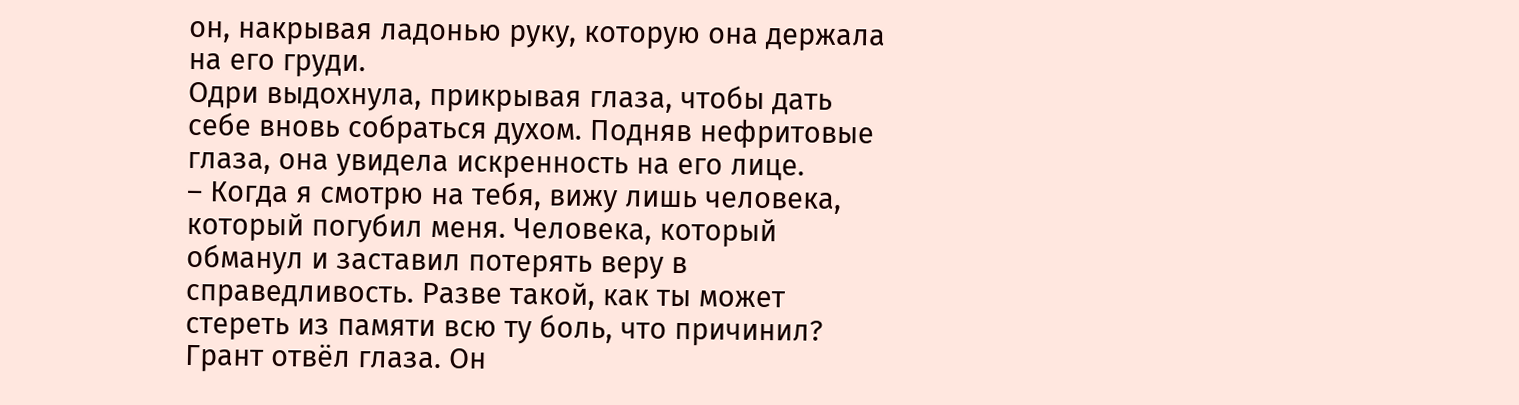он, накрывая ладонью руку, которую она держала на его груди.
Одри выдохнула, прикрывая глаза, чтобы дать себе вновь собраться духом. Подняв нефритовые глаза, она увидела искренность на его лице.
– Когда я смотрю на тебя, вижу лишь человека, который погубил меня. Человека, который обманул и заставил потерять веру в справедливость. Разве такой, как ты может стереть из памяти всю ту боль, что причинил?
Грант отвёл глаза. Он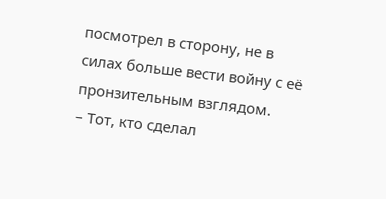посмотрел в сторону, не в силах больше вести войну с её пронзительным взглядом.
– Тот, кто сделал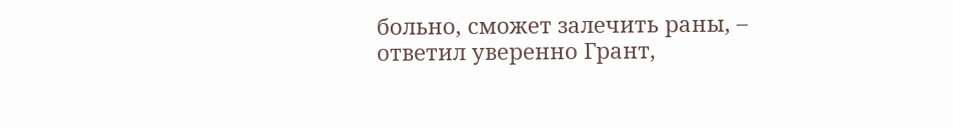больно, сможет залечить раны, – ответил уверенно Грант,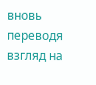вновь переводя взгляд на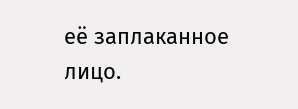её заплаканное лицо.